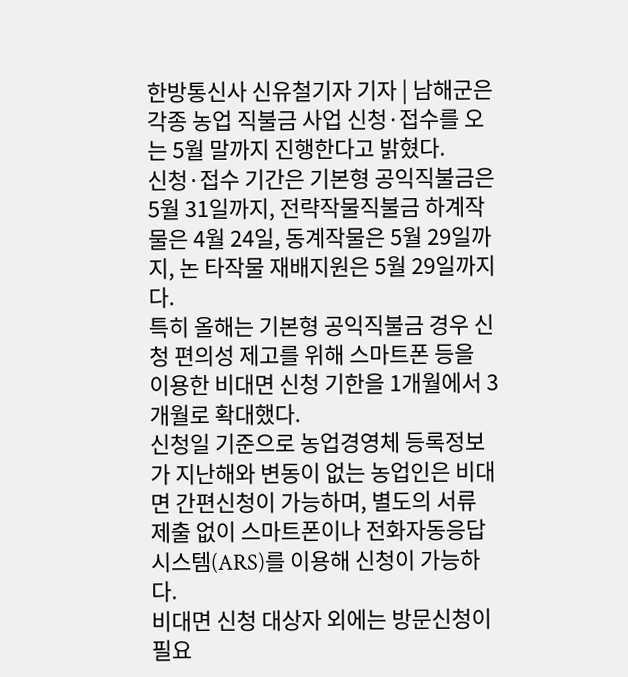한방통신사 신유철기자 기자 | 남해군은 각종 농업 직불금 사업 신청·접수를 오는 5월 말까지 진행한다고 밝혔다.
신청·접수 기간은 기본형 공익직불금은 5월 31일까지, 전략작물직불금 하계작물은 4월 24일, 동계작물은 5월 29일까지, 논 타작물 재배지원은 5월 29일까지 다.
특히 올해는 기본형 공익직불금 경우 신청 편의성 제고를 위해 스마트폰 등을 이용한 비대면 신청 기한을 1개월에서 3개월로 확대했다.
신청일 기준으로 농업경영체 등록정보가 지난해와 변동이 없는 농업인은 비대면 간편신청이 가능하며, 별도의 서류 제출 없이 스마트폰이나 전화자동응답시스템(ARS)를 이용해 신청이 가능하다.
비대면 신청 대상자 외에는 방문신청이 필요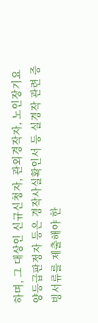하며, 그 대상인 신규신청자, 관외경작자, 노인장기요양등급판정자 등은 경작사실확인서 등 실경작 관련 증빙서류를 제출해야 한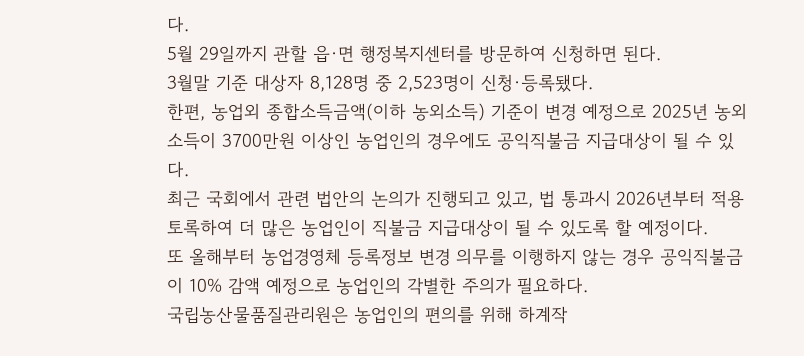다.
5월 29일까지 관할 읍·면 행정복지센터를 방문하여 신청하면 된다.
3월말 기준 대상자 8,128명 중 2,523명이 신청·등록됐다.
한편, 농업외 종합소득금액(이하 농외소득) 기준이 변경 예정으로 2025년 농외소득이 3700만원 이상인 농업인의 경우에도 공익직불금 지급대상이 될 수 있다.
최근 국회에서 관련 법안의 논의가 진행되고 있고, 법 통과시 2026년부터 적용토록하여 더 많은 농업인이 직불금 지급대상이 될 수 있도록 할 예정이다.
또 올해부터 농업경영체 등록정보 변경 의무를 이행하지 않는 경우 공익직불금이 10% 감액 예정으로 농업인의 각별한 주의가 필요하다.
국립농산물품질관리원은 농업인의 편의를 위해 하계작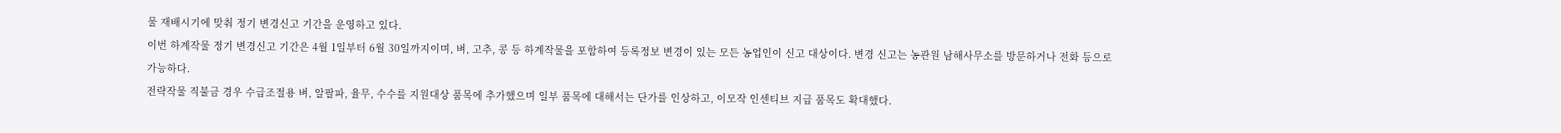물 재배시기에 맞춰 정기 변경신고 기간을 운영하고 있다.
이번 하계작물 정기 변경신고 기간은 4월 1일부터 6월 30일까지이며, 벼, 고추, 콩 등 하계작물을 포함하여 등록정보 변경이 있는 모든 농업인이 신고 대상이다. 변경 신고는 농관원 남해사무소를 방문하거나 전화 등으로 가능하다.
전략작물 직불금 경우 수급조절용 벼, 알팔파, 율무, 수수를 지원대상 품목에 추가했으며 일부 품목에 대해서는 단가를 인상하고, 이모작 인센티브 지급 품목도 확대했다.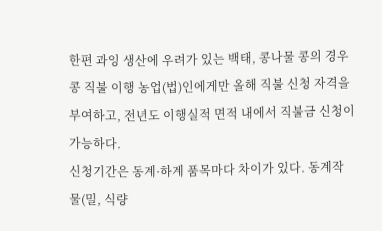한편 과잉 생산에 우려가 있는 백태, 콩나물 콩의 경우 콩 직불 이행 농업(법)인에게만 올해 직불 신청 자격을 부여하고, 전년도 이행실적 면적 내에서 직불금 신청이 가능하다.
신청기간은 동계·하계 품목마다 차이가 있다. 동계작물(밀, 식량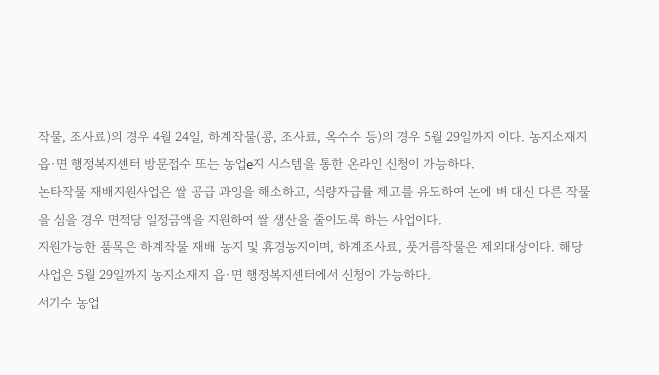작물, 조사료)의 경우 4월 24일, 하계작물(콩, 조사료, 옥수수 등)의 경우 5월 29일까지 이다. 농지소재지 읍·면 행정복지센터 방문접수 또는 농업e지 시스템을 통한 온라인 신청이 가능하다.
논타작물 재배지원사업은 쌀 공급 과잉을 해소하고, 식량자급률 제고를 유도하여 논에 벼 대신 다른 작물을 심을 경우 면적당 일정금액을 지원하여 쌀 생산을 줄이도록 하는 사업이다.
지원가능한 품목은 하계작물 재배 농지 및 휴경농지이며, 하계조사료, 풋거름작물은 제외대상이다. 해당 사업은 5월 29일까지 농지소재지 읍·면 행정복지센터에서 신청이 가능하다.
서기수 농업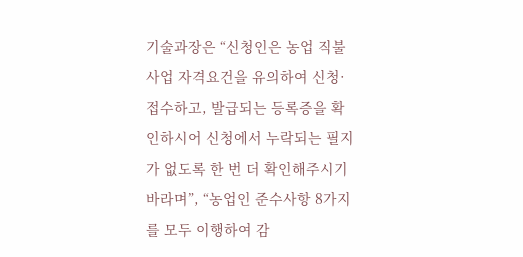기술과장은 “신청인은 농업 직불사업 자격요건을 유의하여 신청·접수하고, 발급되는 등록증을 확인하시어 신청에서 누락되는 필지가 없도록 한 번 더 확인해주시기 바라며”, “농업인 준수사항 8가지를 모두 이행하여 감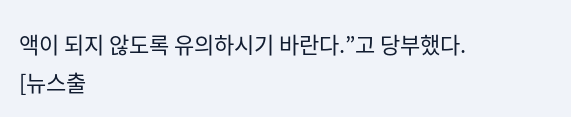액이 되지 않도록 유의하시기 바란다.”고 당부했다.
[뉴스출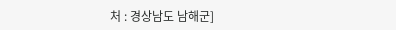처 : 경상남도 남해군]